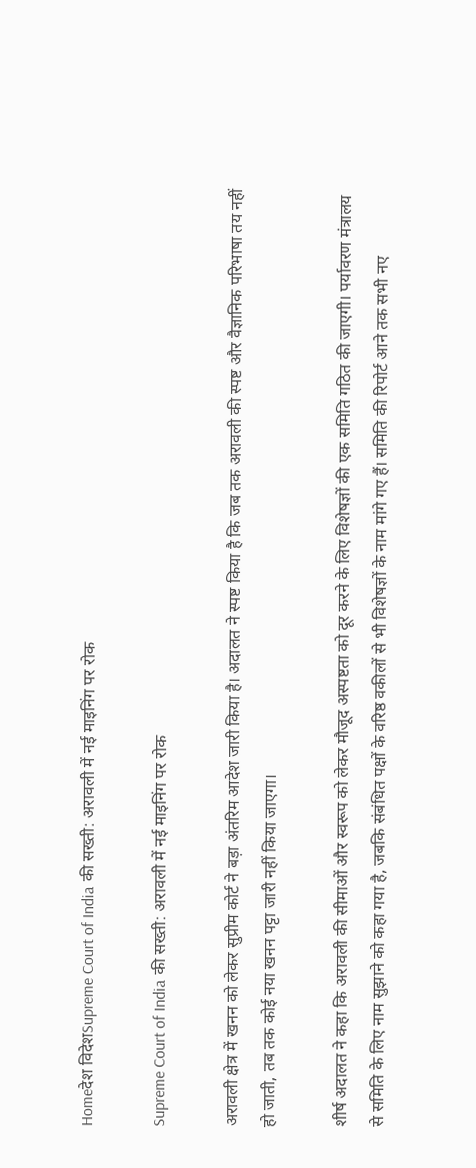Homeदेश विदेशSupreme Court of India की सख्ती: अरावली में नई माइनिंग पर रोक

Supreme Court of India की सख्ती: अरावली में नई माइनिंग पर रोक

अरावली क्षेत्र में खनन को लेकर सुप्रीम कोर्ट ने बड़ा अंतरिम आदेश जारी किया है। अदालत ने स्पष्ट किया है कि जब तक अरावली की स्पष्ट और वैज्ञानिक परिभाषा तय नहीं हो जाती, तब तक कोई नया खनन पट्टा जारी नहीं किया जाएगा।

शीर्ष अदालत ने कहा कि अरावली की सीमाओं और स्वरूप को लेकर मौजूद अस्पष्टता को दूर करने के लिए विशेषज्ञों की एक समिति गठित की जाएगी। पर्यावरण मंत्रालय से समिति के लिए नाम सुझाने को कहा गया है, जबकि संबंधित पक्षों के वरिष्ठ वकीलों से भी विशेषज्ञों के नाम मांगे गए हैं। समिति की रिपोर्ट आने तक सभी नए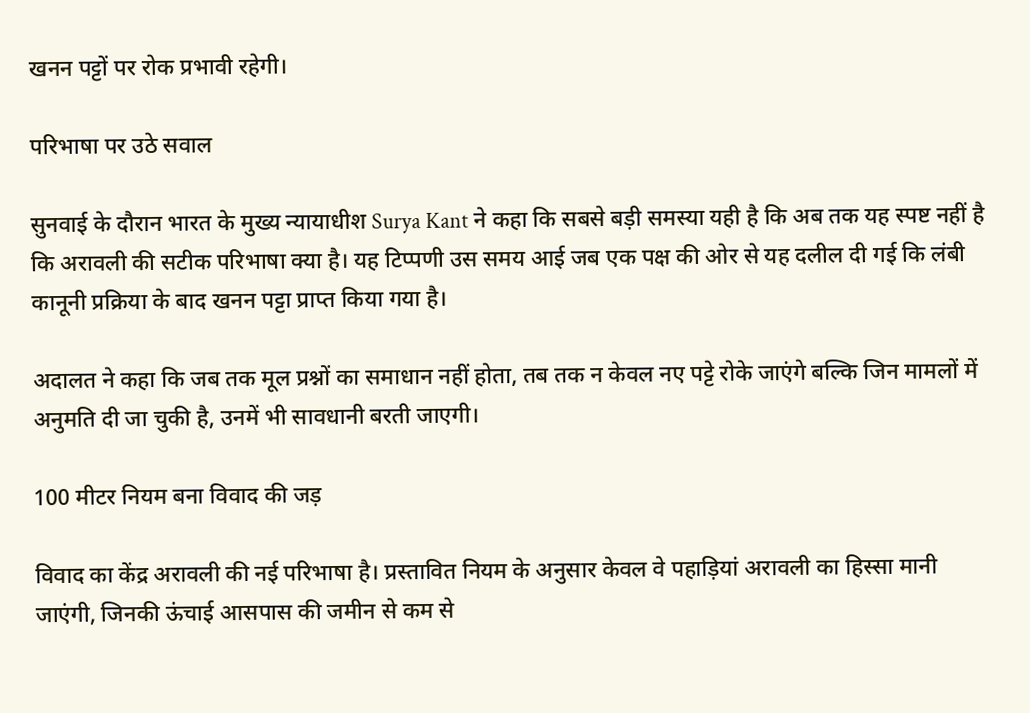खनन पट्टों पर रोक प्रभावी रहेगी।

परिभाषा पर उठे सवाल

सुनवाई के दौरान भारत के मुख्य न्यायाधीश Surya Kant ने कहा कि सबसे बड़ी समस्या यही है कि अब तक यह स्पष्ट नहीं है कि अरावली की सटीक परिभाषा क्या है। यह टिप्पणी उस समय आई जब एक पक्ष की ओर से यह दलील दी गई कि लंबी कानूनी प्रक्रिया के बाद खनन पट्टा प्राप्त किया गया है।

अदालत ने कहा कि जब तक मूल प्रश्नों का समाधान नहीं होता, तब तक न केवल नए पट्टे रोके जाएंगे बल्कि जिन मामलों में अनुमति दी जा चुकी है, उनमें भी सावधानी बरती जाएगी।

100 मीटर नियम बना विवाद की जड़

विवाद का केंद्र अरावली की नई परिभाषा है। प्रस्तावित नियम के अनुसार केवल वे पहाड़ियां अरावली का हिस्सा मानी जाएंगी, जिनकी ऊंचाई आसपास की जमीन से कम से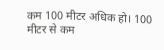कम 100 मीटर अधिक हो। 100 मीटर से कम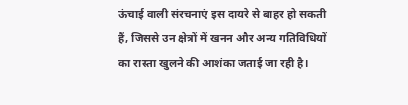ऊंचाई वाली संरचनाएं इस दायरे से बाहर हो सकती हैं, जिससे उन क्षेत्रों में खनन और अन्य गतिविधियों का रास्ता खुलने की आशंका जताई जा रही है।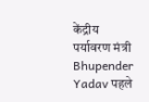केंद्रीय पर्यावरण मंत्री Bhupender Yadav पहले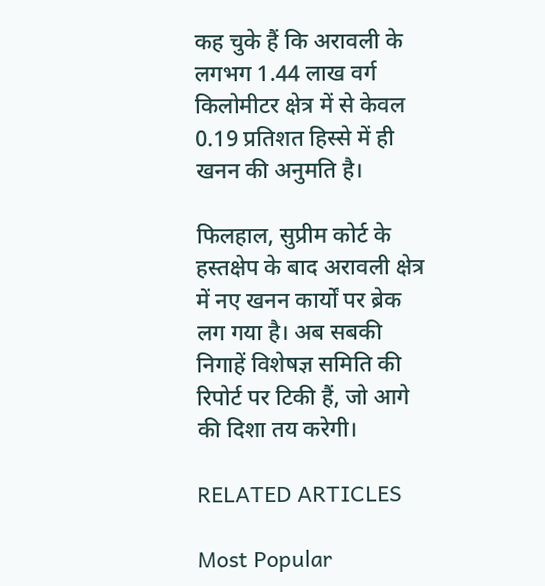कह चुके हैं कि अरावली के लगभग 1.44 लाख वर्ग किलोमीटर क्षेत्र में से केवल 0.19 प्रतिशत हिस्से में ही खनन की अनुमति है।

फिलहाल, सुप्रीम कोर्ट के हस्तक्षेप के बाद अरावली क्षेत्र में नए खनन कार्यों पर ब्रेक लग गया है। अब सबकी निगाहें विशेषज्ञ समिति की रिपोर्ट पर टिकी हैं, जो आगे की दिशा तय करेगी।

RELATED ARTICLES

Most Popular